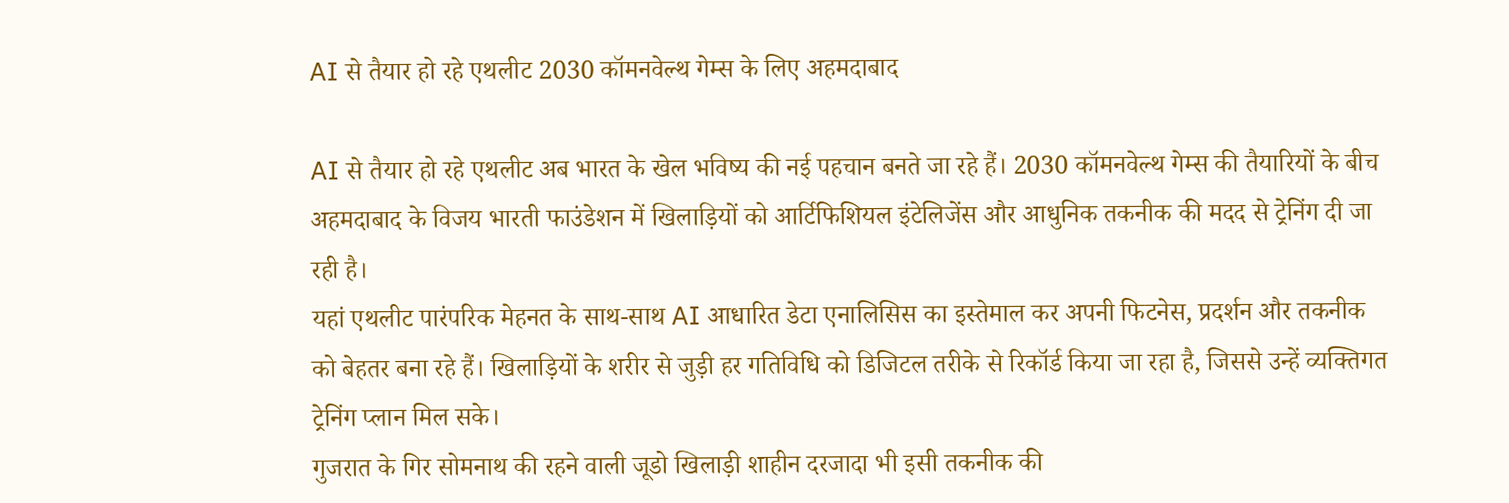AI से तैयार हो रहे एथलीट 2030 कॉमनवेल्थ गेम्स के लिए अहमदाबाद

AI से तैयार हो रहे एथलीट अब भारत के खेल भविष्य की नई पहचान बनते जा रहे हैं। 2030 कॉमनवेल्थ गेम्स की तैयारियों के बीच अहमदाबाद के विजय भारती फाउंडेशन में खिलाड़ियों को आर्टिफिशियल इंटेलिजेंस और आधुनिक तकनीक की मदद से ट्रेनिंग दी जा रही है।
यहां एथलीट पारंपरिक मेहनत के साथ-साथ AI आधारित डेटा एनालिसिस का इस्तेमाल कर अपनी फिटनेस, प्रदर्शन और तकनीक को बेहतर बना रहे हैं। खिलाड़ियों के शरीर से जुड़ी हर गतिविधि को डिजिटल तरीके से रिकॉर्ड किया जा रहा है, जिससे उन्हें व्यक्तिगत ट्रेनिंग प्लान मिल सके।
गुजरात के गिर सोमनाथ की रहने वाली जूडो खिलाड़ी शाहीन दरजादा भी इसी तकनीक की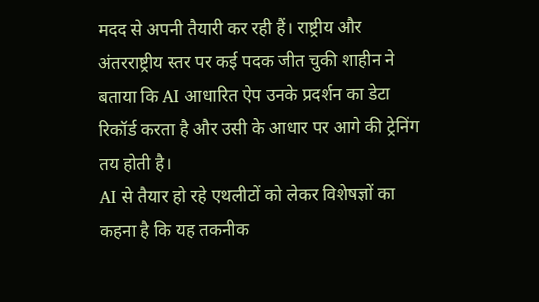मदद से अपनी तैयारी कर रही हैं। राष्ट्रीय और अंतरराष्ट्रीय स्तर पर कई पदक जीत चुकी शाहीन ने बताया कि AI आधारित ऐप उनके प्रदर्शन का डेटा रिकॉर्ड करता है और उसी के आधार पर आगे की ट्रेनिंग तय होती है।
AI से तैयार हो रहे एथलीटों को लेकर विशेषज्ञों का कहना है कि यह तकनीक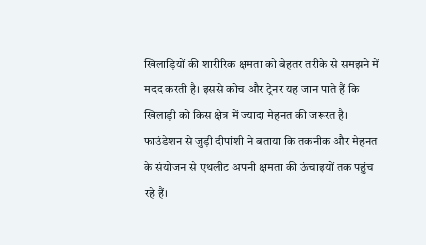खिलाड़ियों की शारीरिक क्षमता को बेहतर तरीके से समझने में मदद करती है। इससे कोच और ट्रेनर यह जान पाते हैं कि खिलाड़ी को किस क्षेत्र में ज्यादा मेहनत की जरूरत है।
फाउंडेशन से जुड़ी दीपांशी ने बताया कि तकनीक और मेहनत के संयोजन से एथलीट अपनी क्षमता की ऊंचाइयों तक पहुंच रहे हैं।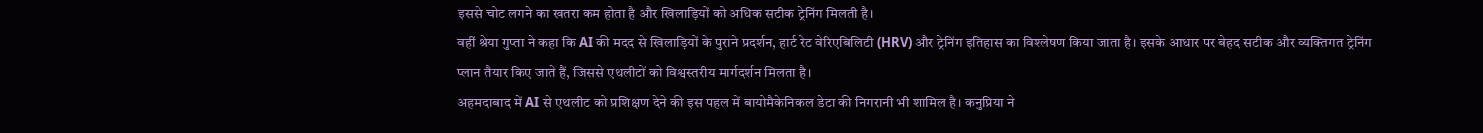इससे चोट लगने का खतरा कम होता है और खिलाड़ियों को अधिक सटीक ट्रेनिंग मिलती है।
वहीं श्रेया गुप्ता ने कहा कि AI की मदद से खिलाड़ियों के पुराने प्रदर्शन, हार्ट रेट वेरिएबिलिटी (HRV) और ट्रेनिंग इतिहास का विश्लेषण किया जाता है। इसके आधार पर बेहद सटीक और व्यक्तिगत ट्रेनिंग प्लान तैयार किए जाते हैं, जिससे एथलीटों को विश्वस्तरीय मार्गदर्शन मिलता है।
अहमदाबाद में AI से एथलीट को प्रशिक्षण देने की इस पहल में बायोमैकेनिकल डेटा की निगरानी भी शामिल है। कनुप्रिया ने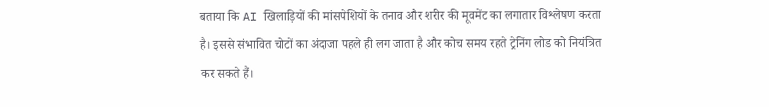बताया कि AI खिलाड़ियों की मांसपेशियों के तनाव और शरीर की मूवमेंट का लगातार विश्लेषण करता है। इससे संभावित चोटों का अंदाजा पहले ही लग जाता है और कोच समय रहते ट्रेनिंग लोड को नियंत्रित कर सकते हैं।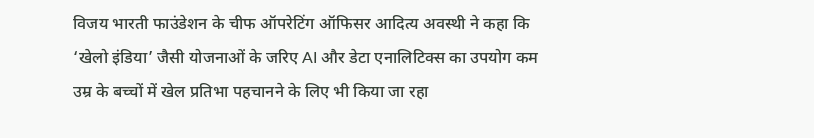विजय भारती फाउंडेशन के चीफ ऑपरेटिंग ऑफिसर आदित्य अवस्थी ने कहा कि ‘खेलो इंडिया’ जैसी योजनाओं के जरिए AI और डेटा एनालिटिक्स का उपयोग कम उम्र के बच्चों में खेल प्रतिभा पहचानने के लिए भी किया जा रहा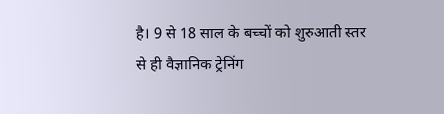है। 9 से 18 साल के बच्चों को शुरुआती स्तर से ही वैज्ञानिक ट्रेनिंग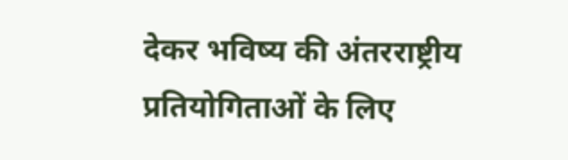देकर भविष्य की अंतरराष्ट्रीय प्रतियोगिताओं के लिए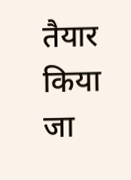तैयार किया जा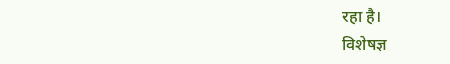रहा है।
विशेषज्ञ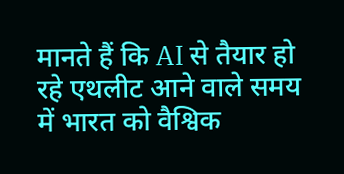मानते हैं कि AI से तैयार हो रहे एथलीट आने वाले समय में भारत को वैश्विक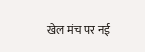खेल मंच पर नई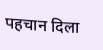पहचान दिला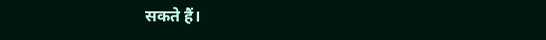सकते हैं।